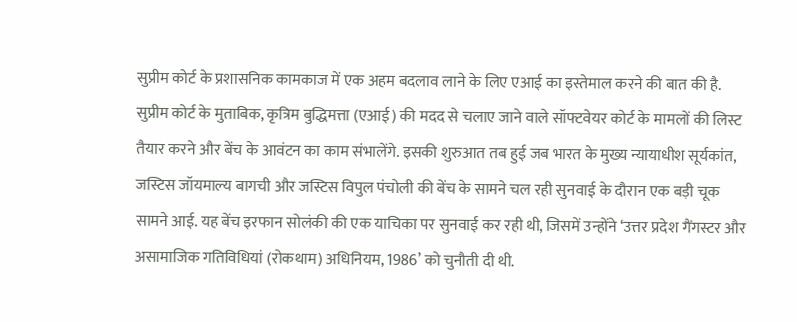सुप्रीम कोर्ट के प्रशासनिक कामकाज में एक अहम बदलाव लाने के लिए एआई का इस्तेमाल करने की बात की है. सुप्रीम कोर्ट के मुताबिक, कृत्रिम बुद्धिमत्ता (एआई) की मदद से चलाए जाने वाले सॉफ्टवेयर कोर्ट के मामलों की लिस्ट तैयार करने और बेंच के आवंटन का काम संभालेंगे. इसकी शुरुआत तब हुई जब भारत के मुख्य न्यायाधीश सूर्यकांत, जस्टिस जॉयमाल्य बागची और जस्टिस विपुल पंचोली की बेंच के सामने चल रही सुनवाई के दौरान एक बड़ी चूक सामने आई. यह बेंच इरफान सोलंकी की एक याचिका पर सुनवाई कर रही थी, जिसमें उन्होंने ‘उत्तर प्रदेश गैंगस्टर और असामाजिक गतिविधियां (रोकथाम) अधिनियम, 1986’ को चुनौती दी थी.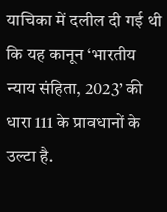याचिका में दलील दी गई थी कि यह कानून ‘भारतीय न्याय संहिता, 2023’ की धारा 111 के प्रावधानों के उल्टा है.